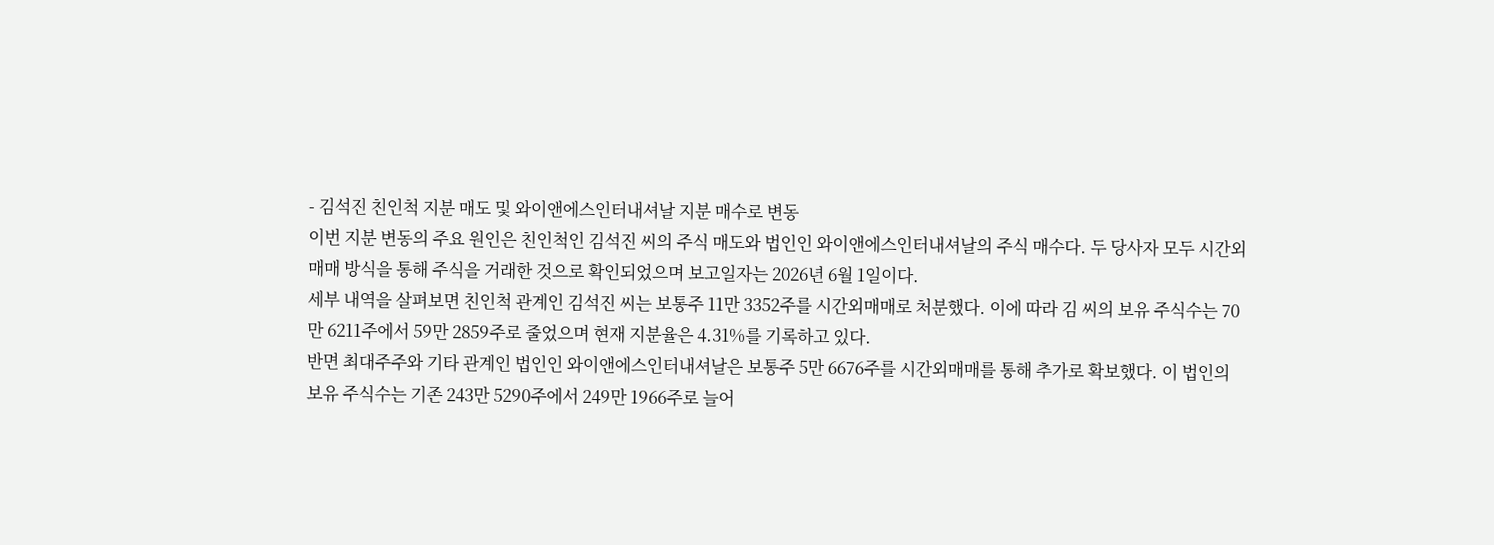- 김석진 친인척 지분 매도 및 와이앤에스인터내셔날 지분 매수로 변동
이번 지분 변동의 주요 원인은 친인척인 김석진 씨의 주식 매도와 법인인 와이앤에스인터내셔날의 주식 매수다. 두 당사자 모두 시간외매매 방식을 통해 주식을 거래한 것으로 확인되었으며 보고일자는 2026년 6월 1일이다.
세부 내역을 살펴보면 친인척 관계인 김석진 씨는 보통주 11만 3352주를 시간외매매로 처분했다. 이에 따라 김 씨의 보유 주식수는 70만 6211주에서 59만 2859주로 줄었으며 현재 지분율은 4.31%를 기록하고 있다.
반면 최대주주와 기타 관계인 법인인 와이앤에스인터내셔날은 보통주 5만 6676주를 시간외매매를 통해 추가로 확보했다. 이 법인의 보유 주식수는 기존 243만 5290주에서 249만 1966주로 늘어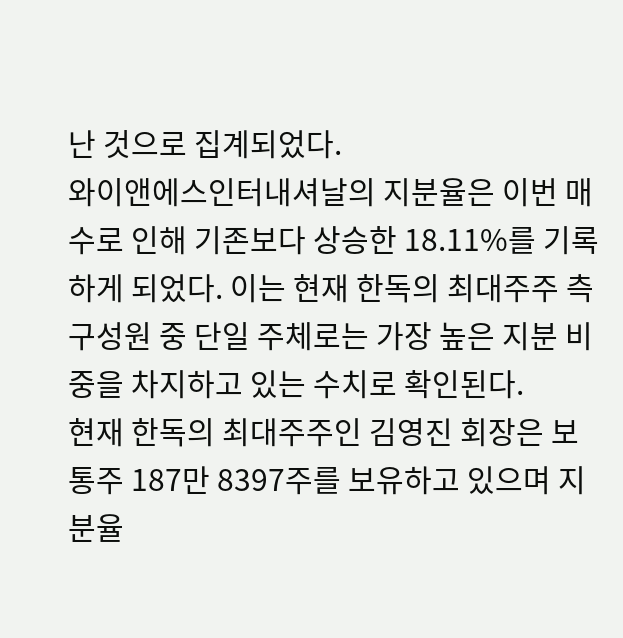난 것으로 집계되었다.
와이앤에스인터내셔날의 지분율은 이번 매수로 인해 기존보다 상승한 18.11%를 기록하게 되었다. 이는 현재 한독의 최대주주 측 구성원 중 단일 주체로는 가장 높은 지분 비중을 차지하고 있는 수치로 확인된다.
현재 한독의 최대주주인 김영진 회장은 보통주 187만 8397주를 보유하고 있으며 지분율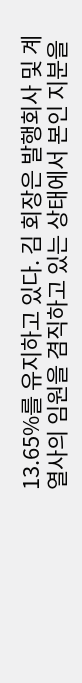13.65%를 유지하고 있다. 김 회장은 발행회사 및 계열사의 임원을 겸직하고 있는 상태에서 본인 지분을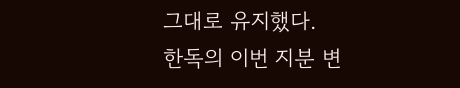그대로 유지했다.
한독의 이번 지분 변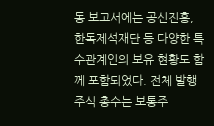동 보고서에는 공신진흥, 한독제석재단 등 다양한 특수관계인의 보유 현황도 함께 포함되었다. 전체 발행주식 총수는 보통주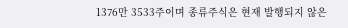1376만 3533주이며 종류주식은 현재 발행되지 않은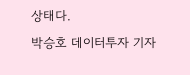상태다.
박승호 데이터투자 기자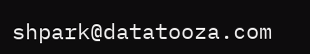shpark@datatooza.com